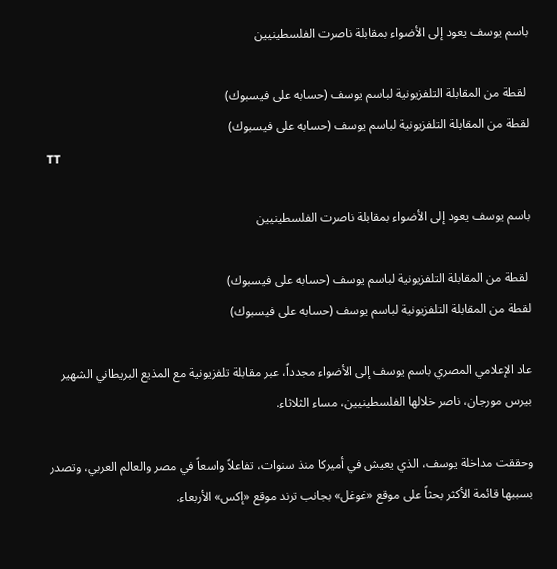باسم يوسف يعود إلى الأضواء بمقابلة ناصرت الفلسطينيين

 لقطة من المقابلة التلفزيونية لباسم يوسف (حسابه على فيسبوك)
لقطة من المقابلة التلفزيونية لباسم يوسف (حسابه على فيسبوك)
TT

باسم يوسف يعود إلى الأضواء بمقابلة ناصرت الفلسطينيين

 لقطة من المقابلة التلفزيونية لباسم يوسف (حسابه على فيسبوك)
لقطة من المقابلة التلفزيونية لباسم يوسف (حسابه على فيسبوك)

عاد الإعلامي المصري باسم يوسف إلى الأضواء مجدداً، عبر مقابلة تلفزيونية مع المذيع البريطاني الشهير بيرس مورجان، ناصر خلالها الفلسطينيين، مساء الثلاثاء.

وحققت مداخلة يوسف، الذي يعيش في أميركا منذ سنوات، تفاعلاً واسعاً في مصر والعالم العربي، وتصدر بسببها قائمة الأكثر بحثاً على موقع «غوغل» بجانب ترند موقع «إكس» الأربعاء.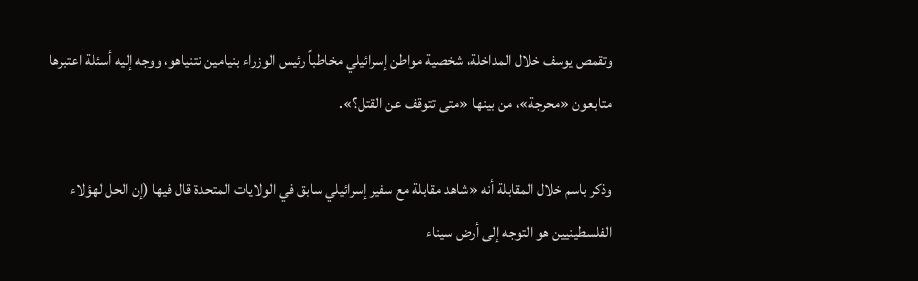وتقمص يوسف خلال المداخلة، شخصية مواطن إسرائيلي مخاطباً رئيس الوزراء بنيامين نتنياهو، ووجه إليه أسئلة اعتبرها متابعون «محرجة»، من بينها «متى تتوقف عن القتل؟».

وذكر باسم خلال المقابلة أنه «شاهد مقابلة مع سفير إسرائيلي سابق في الولايات المتحدة قال فيها (إن الحل لهؤلاء الفلسطينيين هو التوجه إلى أرض سيناء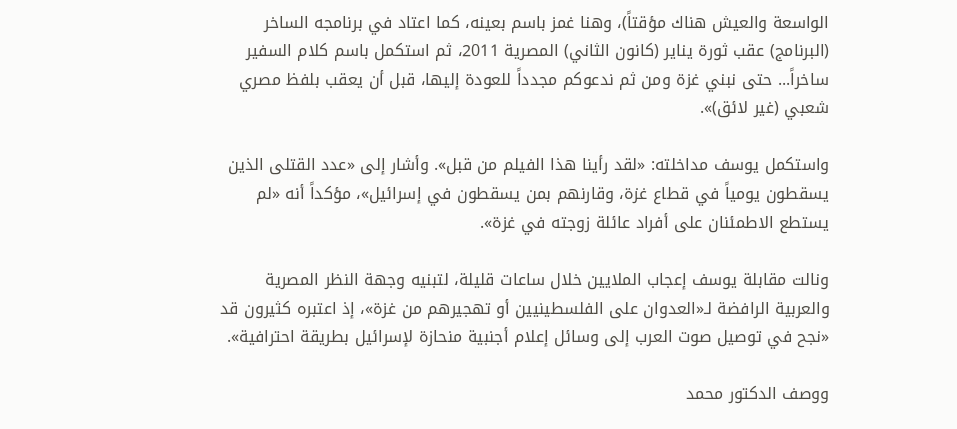الواسعة والعيش هناك مؤقتاً)، وهنا غمز باسم بعينه، كما اعتاد في برنامجه الساخر (البرنامج) عقب ثورة يناير (كانون الثاني) المصرية 2011، ثم استكمل باسم كلام السفير ساخراً... حتى نبني غزة ومن ثم ندعوكم مجدداً للعودة إليها، قبل أن يعقب بلفظ مصري شعبي (غير لائق)».

واستكمل يوسف مداخلته: «لقد رأينا هذا الفيلم من قبل». وأشار إلى «عدد القتلى الذين يسقطون يومياً في قطاع غزة، وقارنهم بمن يسقطون في إسرائيل»، مؤكداً أنه «لم يستطع الاطمئنان على أفراد عائلة زوجته في غزة».

ونالت مقابلة يوسف إعجاب الملايين خلال ساعات قليلة، لتبنيه وجهة النظر المصرية والعربية الرافضة لـ«العدوان على الفلسطينيين أو تهجيرهم من غزة»، إذ اعتبره كثيرون قد «نجح في توصيل صوت العرب إلى وسائل إعلام أجنبية منحازة لإسرائيل بطريقة احترافية».

ووصف الدكتور محمد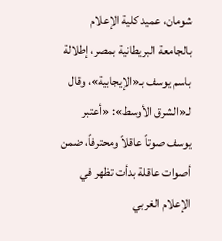شومان، عميد كلية الإعلام بالجامعة البريطانية بمصر، إطلالة باسم يوسف بـ«الإيجابية»، وقال لـ«الشرق الأوسط»: «أعتبر يوسف صوتاً عاقلاً ومحترفاً، ضمن أصوات عاقلة بدأت تظهر في الإعلام الغربي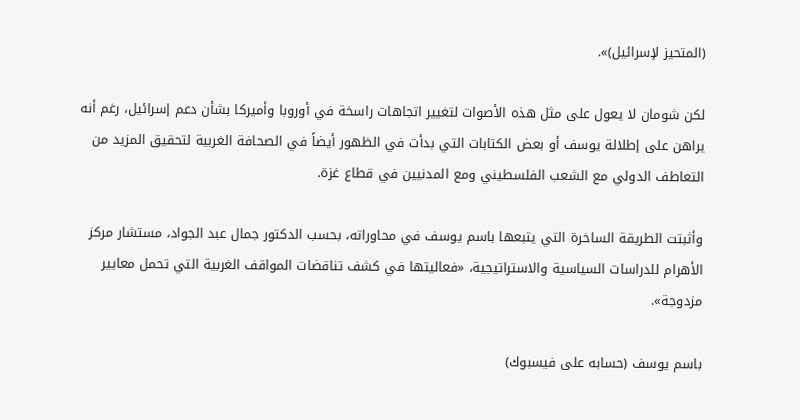(المتحيز لإسرائيل)».

لكن شومان لا يعول على مثل هذه الأصوات لتغيير اتجاهات راسخة في أوروبا وأميركا بشأن دعم إسرائيل، رغم أنه يراهن على إطلالة يوسف أو بعض الكتابات التي بدأت في الظهور أيضاً في الصحافة الغربية لتحقيق المزيد من التعاطف الدولي مع الشعب الفلسطيني ومع المدنيين في قطاع غزة.

وأثبتت الطريقة الساخرة التي يتبعها باسم يوسف في محاوراته، بحسب الدكتور جمال عبد الجواد، مستشار مركز الأهرام للدراسات السياسية والاستراتيجية، «فعاليتها في كشف تناقضات المواقف الغربية التي تحمل معايير مزدوجة».

باسم يوسف (حسابه على فيسبوك)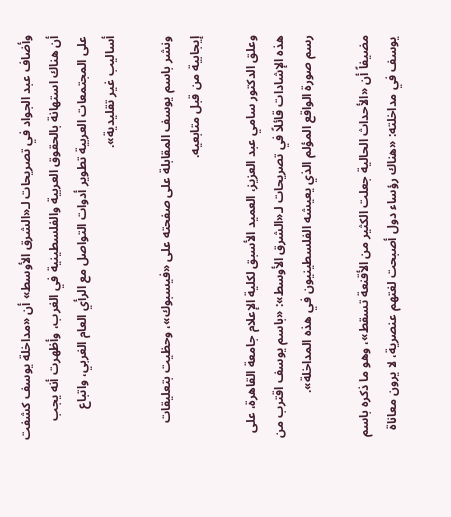وأضاف عبد الجواد في تصريحات لـ«الشرق الأوسط» أن «مداخلة يوسف كشفت أن هناك استهانة بالحقوق العربية والفلسطينية في الغرب، وأظهرت أنه يجب على المجتمعات العربية تطوير أدوات التواصل مع الرأي العام الغربي، واتباع أساليب غير تقليدية».

ونشر باسم يوسف المقابلة على صفحته على «فيسبوك»، وحظيت بتعليقات إيجابية من قبل متابعيه.

وعلق الدكتور سامي عبد العزيز، العميد الأسبق لكلية الإعلام جامعة القاهرة، على هذه الإشادات قائلاً في تصريحات لـ«الشرق الأوسط»: «باسم يوسف اقترب من رسم صورة الواقع المؤلم الذي يعيشه الفلسطينيون في هذه المداخلة».

مضيفاً أن «الأحداث الحالية جعلت الكثير من الأقنعة تسقط»، وهو ما ذكره باسم يوسف في مداخلته: «هناك رؤساء دول أصبحت لغتهم عنصرية، لا يرون معاناة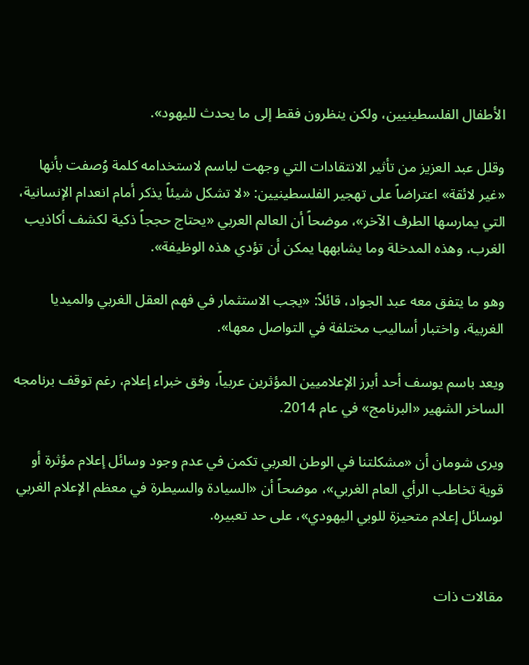الأطفال الفلسطينيين، ولكن ينظرون فقط إلى ما يحدث لليهود».

وقلل عبد العزيز من تأثير الانتقادات التي وجهت لباسم لاستخدامه كلمة وُصفت بأنها «غير لائقة» اعتراضاً على تهجير الفلسطينيين: «لا تشكل شيئاً يذكر أمام انعدام الإنسانية، التي يمارسها الطرف الآخر»، موضحاً أن العالم العربي «يحتاج حججاً ذكية لكشف أكاذيب الغرب، وهذه المدخلة وما يشابهها يمكن أن تؤدي هذه الوظيفة».

وهو ما يتفق معه عبد الجواد، قائلاً: «يجب الاستثمار في فهم العقل الغربي والميديا الغربية، واختبار أساليب مختلفة في التواصل معها».

ويعد باسم يوسف أحد أبرز الإعلاميين المؤثرين عربياً، وفق خبراء إعلام، رغم توقف برنامجه الساخر الشهير «البرنامج» في عام 2014.

ويرى شومان أن «مشكلتنا في الوطن العربي تكمن في عدم وجود وسائل إعلام مؤثرة أو قوية تخاطب الرأي العام الغربي»، موضحاً أن «السيادة والسيطرة في معظم الإعلام الغربي لوسائل إعلام متحيزة للوبي اليهودي»، على حد تعبيره.


مقالات ذات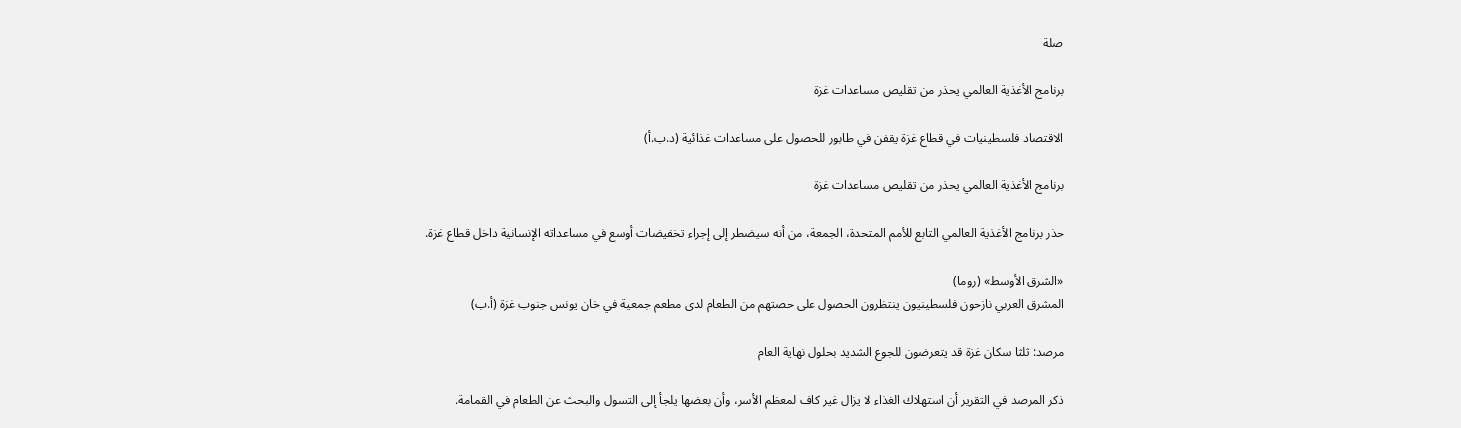صلة

برنامج الأغذية العالمي يحذر من تقليص مساعدات غزة

الاقتصاد فلسطينيات في قطاع غزة يقفن في طابور للحصول على مساعدات غذائية (د.ب.أ)

برنامج الأغذية العالمي يحذر من تقليص مساعدات غزة

حذر برنامج الأغذية العالمي التابع للأمم المتحدة، الجمعة، من أنه سيضطر إلى إجراء تخفيضات أوسع في مساعداته الإنسانية داخل قطاع غزة.

«الشرق الأوسط» (روما)
المشرق العربي نازحون فلسطينيون ينتظرون الحصول على حصتهم من الطعام لدى مطعم جمعية في خان يونس جنوب غزة (أ.ب)

مرصد: ثلثا سكان غزة قد يتعرضون للجوع الشديد بحلول نهاية العام

ذكر المرصد في التقرير أن استهلاك الغذاء لا يزال غير كاف لمعظم الأسر، وأن بعضها يلجأ إلى التسول والبحث عن الطعام في القمامة.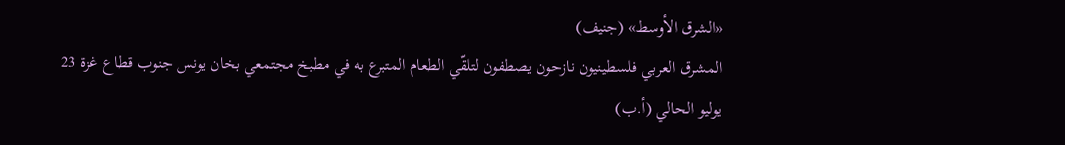«الشرق الأوسط» (جنيف)
المشرق العربي فلسطينيون نازحون يصطفون لتلقّي الطعام المتبرع به في مطبخ مجتمعي بخان يونس جنوب قطاع غزة 23 يوليو الحالي (أ.ب)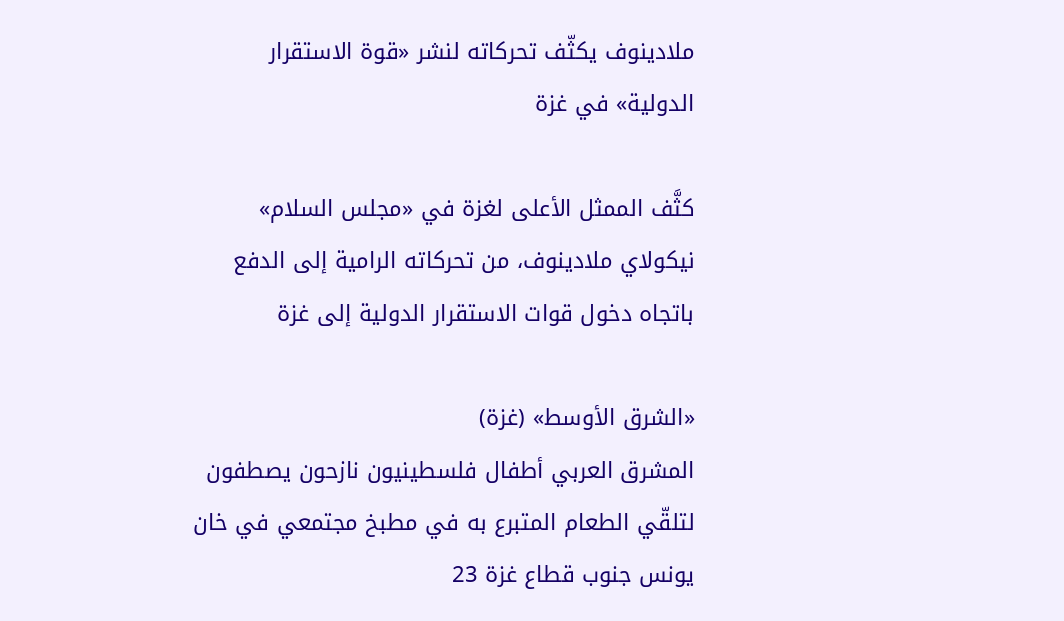ملادينوف يكثّف تحركاته لنشر «قوة الاستقرار الدولية» في غزة

كثَّف الممثل الأعلى لغزة في «مجلس السلام» نيكولاي ملادينوف، من تحركاته الرامية إلى الدفع باتجاه دخول قوات الاستقرار الدولية إلى غزة

«الشرق الأوسط» (غزة)
المشرق العربي أطفال فلسطينيون نازحون يصطفون لتلقّي الطعام المتبرع به في مطبخ مجتمعي في خان يونس جنوب قطاع غزة 23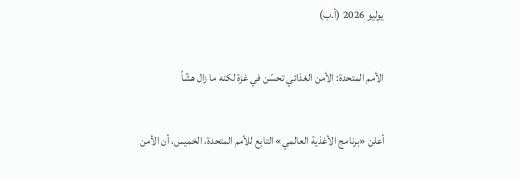يوليو 2026 (أ.ب)

الأمم المتحدة: الأمن الغذائي تحسّن في غزة لكنه ما زال هشّاً

أعلن «برنامج الأغذية العالمي» التابع للأمم المتحدة، الخميس، أن الأمن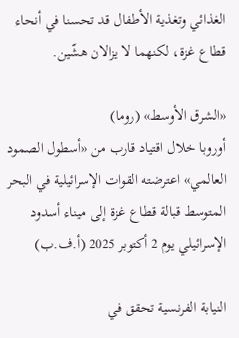الغذائي وتغذية الأطفال قد تحسنا في أنحاء قطاع غزة، لكنهما لا يزالان هشّين.

«الشرق الأوسط» (روما)
أوروبا خلال اقتياد قارب من «أسطول الصمود العالمي» اعترضته القوات الإسرائيلية في البحر المتوسط قبالة قطاع غزة إلى ميناء أسدود الإسرائيلي يوم 2 أكتوبر 2025 (أ.ف.ب)

النيابة الفرنسية تحقق في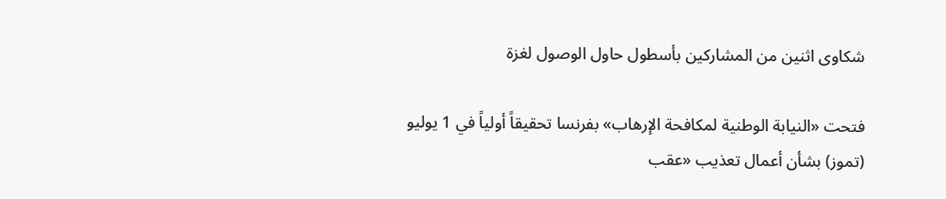شكاوى اثنين من المشاركين بأسطول حاول الوصول لغزة

فتحت «النيابة الوطنية لمكافحة الإرهاب» بفرنسا تحقيقاً أولياً في 1 يوليو (تموز) بشأن أعمال تعذيب «عقب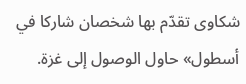شكاوى تقدّم بها شخصان شاركا في أسطول» حاول الوصول إلى غزة.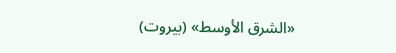«الشرق الأوسط» (بيروت)